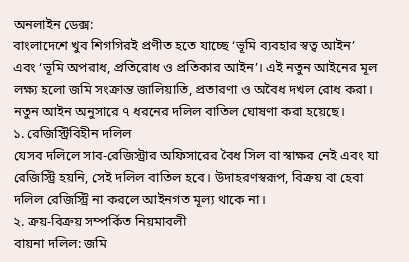অনলাইন ডেক্স:
বাংলাদেশে খুব শিগগিরই প্রণীত হতে যাচ্ছে ‘ভূমি ব্যবহার স্বত্ব আইন’ এবং ‘ভূমি অপরাধ, প্রতিরোধ ও প্রতিকার আইন’। এই নতুন আইনের মূল লক্ষ্য হলো জমি সংক্রান্ত জালিয়াতি, প্রতারণা ও অবৈধ দখল রোধ করা। নতুন আইন অনুসারে ৭ ধরনের দলিল বাতিল ঘোষণা করা হয়েছে।
১. রেজিস্ট্রিবিহীন দলিল
যেসব দলিলে সাব-রেজিস্ট্রার অফিসারের বৈধ সিল বা স্বাক্ষর নেই এবং যা রেজিস্ট্রি হয়নি, সেই দলিল বাতিল হবে। উদাহরণস্বরূপ, বিক্রয় বা হেবা দলিল রেজিস্ট্রি না করলে আইনগত মূল্য থাকে না।
২. ক্রয়-বিক্রয় সম্পর্কিত নিয়মাবলী
বায়না দলিল: জমি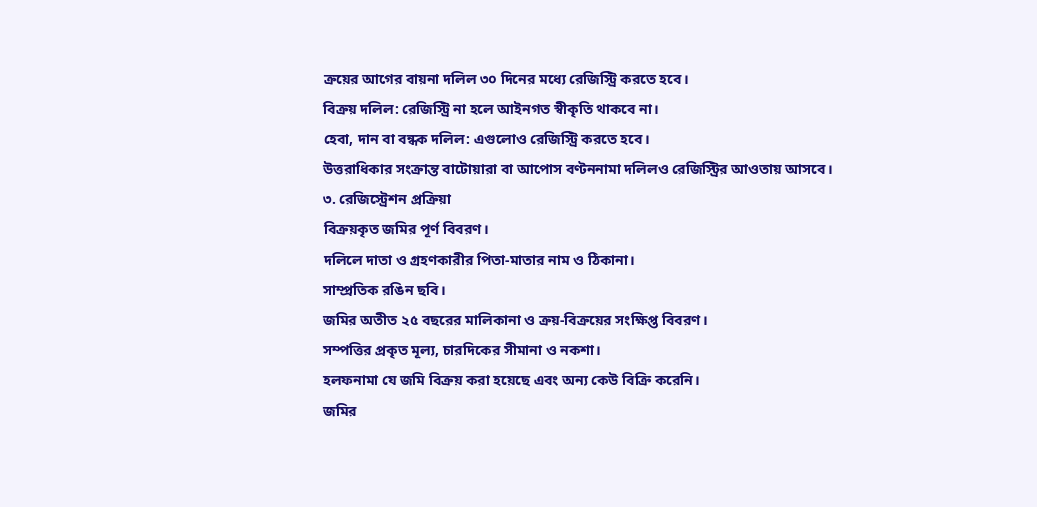ক্রয়ের আগের বায়না দলিল ৩০ দিনের মধ্যে রেজিস্ট্রি করতে হবে।
বিক্রয় দলিল: রেজিস্ট্রি না হলে আইনগত স্বীকৃতি থাকবে না।
হেবা, দান বা বন্ধক দলিল: এগুলোও রেজিস্ট্রি করতে হবে।
উত্তরাধিকার সংক্রান্ত বাটোয়ারা বা আপোস বণ্টননামা দলিলও রেজিস্ট্রির আওতায় আসবে।
৩. রেজিস্ট্রেশন প্রক্রিয়া
বিক্রয়কৃত জমির পূর্ণ বিবরণ।
দলিলে দাতা ও গ্রহণকারীর পিতা-মাতার নাম ও ঠিকানা।
সাম্প্রতিক রঙিন ছবি।
জমির অতীত ২৫ বছরের মালিকানা ও ক্রয়-বিক্রয়ের সংক্ষিপ্ত বিবরণ।
সম্পত্তির প্রকৃত মূল্য, চারদিকের সীমানা ও নকশা।
হলফনামা যে জমি বিক্রয় করা হয়েছে এবং অন্য কেউ বিক্রি করেনি।
জমির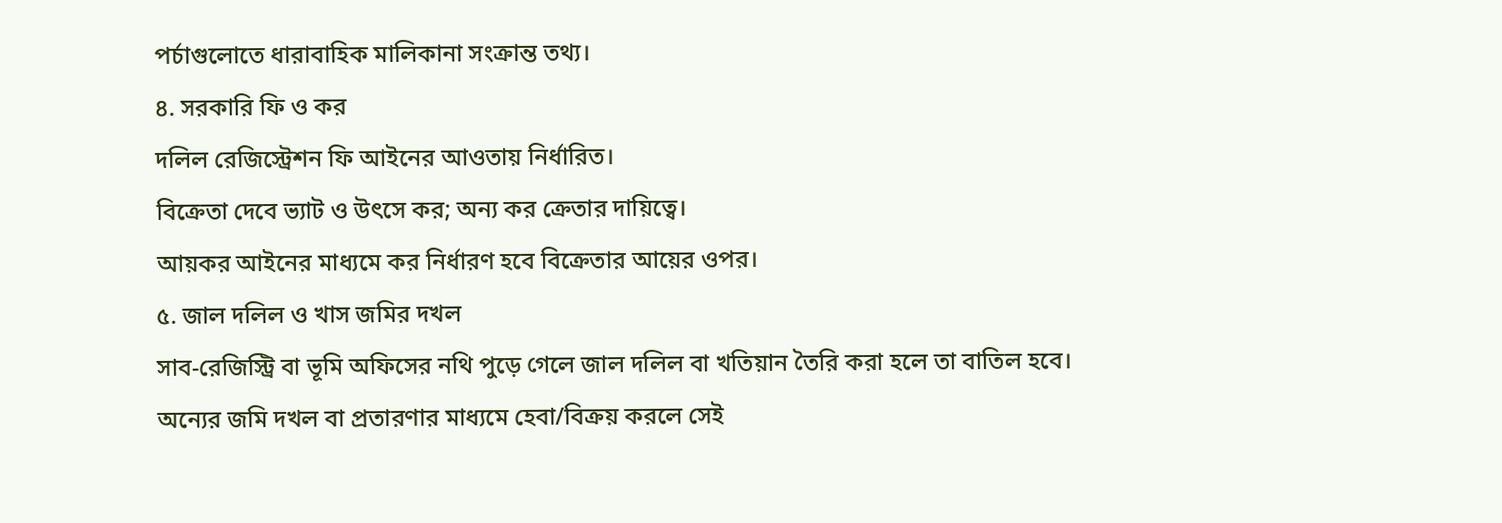পর্চাগুলোতে ধারাবাহিক মালিকানা সংক্রান্ত তথ্য।
৪. সরকারি ফি ও কর
দলিল রেজিস্ট্রেশন ফি আইনের আওতায় নির্ধারিত।
বিক্রেতা দেবে ভ্যাট ও উৎসে কর; অন্য কর ক্রেতার দায়িত্বে।
আয়কর আইনের মাধ্যমে কর নির্ধারণ হবে বিক্রেতার আয়ের ওপর।
৫. জাল দলিল ও খাস জমির দখল
সাব-রেজিস্ট্রি বা ভূমি অফিসের নথি পুড়ে গেলে জাল দলিল বা খতিয়ান তৈরি করা হলে তা বাতিল হবে।
অন্যের জমি দখল বা প্রতারণার মাধ্যমে হেবা/বিক্রয় করলে সেই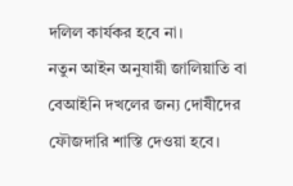দলিল কার্যকর হবে না।
নতুন আইন অনুযায়ী জালিয়াতি বা বেআইনি দখলের জন্য দোষীদের ফৌজদারি শাস্তি দেওয়া হবে।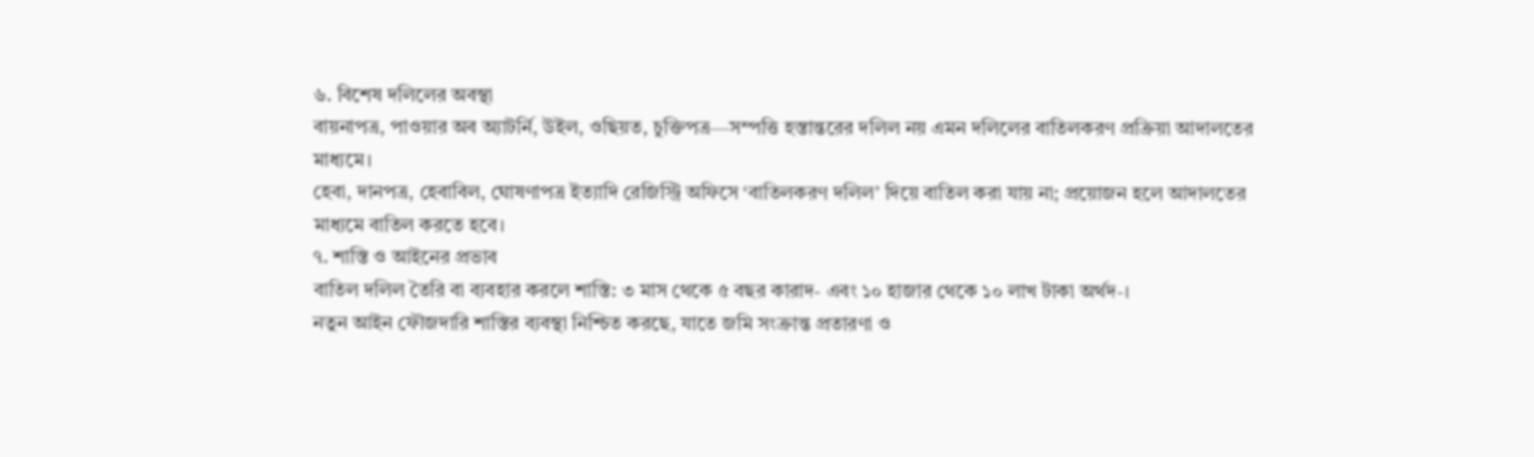৬. বিশেষ দলিলের অবস্থা
বায়নাপত্র, পাওয়ার অব অ্যাটর্নি, উইল, ওছিয়ত, চুক্তিপত্র—সম্পত্তি হস্তান্তরের দলিল নয় এমন দলিলের বাতিলকরণ প্রক্রিয়া আদালতের মাধ্যমে।
হেবা, দানপত্র, হেবাবিল, ঘোষণাপত্র ইত্যাদি রেজিস্ট্রি অফিসে ‘বাতিলকরণ দলিল’ দিয়ে বাতিল করা যায় না; প্রয়োজন হলে আদালতের মাধ্যমে বাতিল করতে হবে।
৭. শাস্তি ও আইনের প্রভাব
বাতিল দলিল তৈরি বা ব্যবহার করলে শাস্তি: ৩ মাস থেকে ৫ বছর কারাদ- এবং ১০ হাজার থেকে ১০ লাখ টাকা অর্থদ-।
নতুন আইন ফৌজদারি শাস্তির ব্যবস্থা নিশ্চিত করছে, যাতে জমি সংক্রান্ত প্রতারণা ও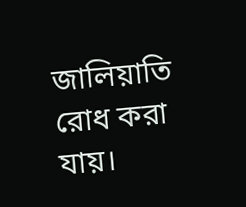জালিয়াতি রোধ করা যায়।